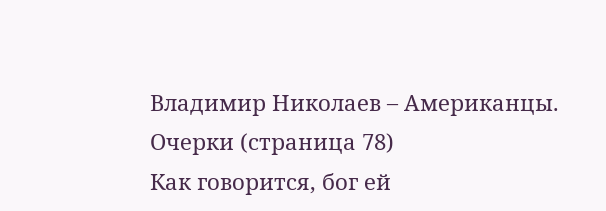Владимир Николаев – Американцы. Очерки (страница 78)
Как говорится, бог ей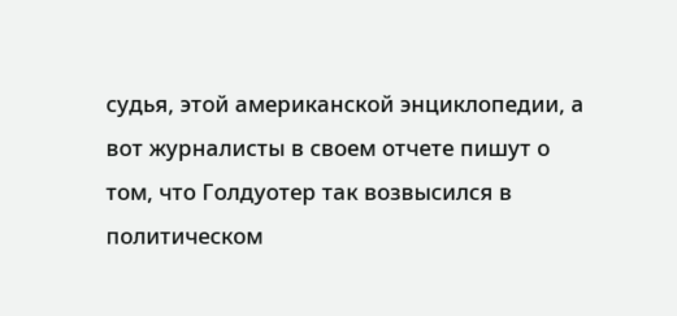судья, этой американской энциклопедии, а вот журналисты в своем отчете пишут о том, что Голдуотер так возвысился в политическом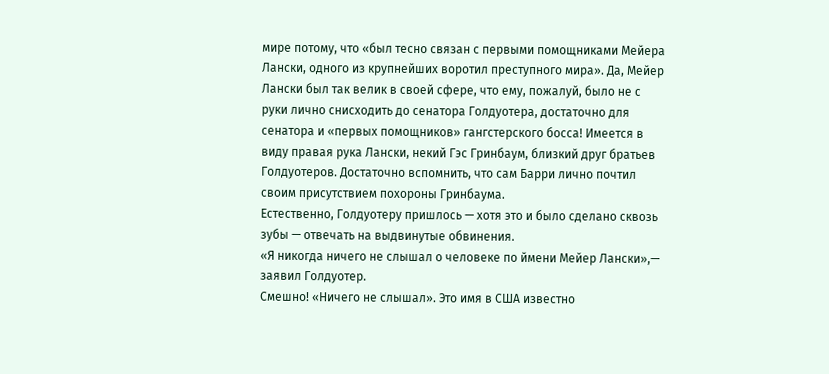мире потому, что «был тесно связан с первыми помощниками Мейера Лански, одного из крупнейших воротил преступного мира». Да, Мейер Лански был так велик в своей сфере, что ему, пожалуй, было не с руки лично снисходить до сенатора Голдуотера, достаточно для сенатора и «первых помощников» гангстерского босса! Имеется в виду правая рука Лански, некий Гэс Гринбаум, близкий друг братьев Голдуотеров. Достаточно вспомнить, что сам Барри лично почтил своим присутствием похороны Гринбаума.
Естественно, Голдуотеру пришлось — хотя это и было сделано сквозь зубы — отвечать на выдвинутые обвинения.
«Я никогда ничего не слышал о человеке по ймени Мейер Лански»,— заявил Голдуотер.
Смешно! «Ничего не слышал». Это имя в США известно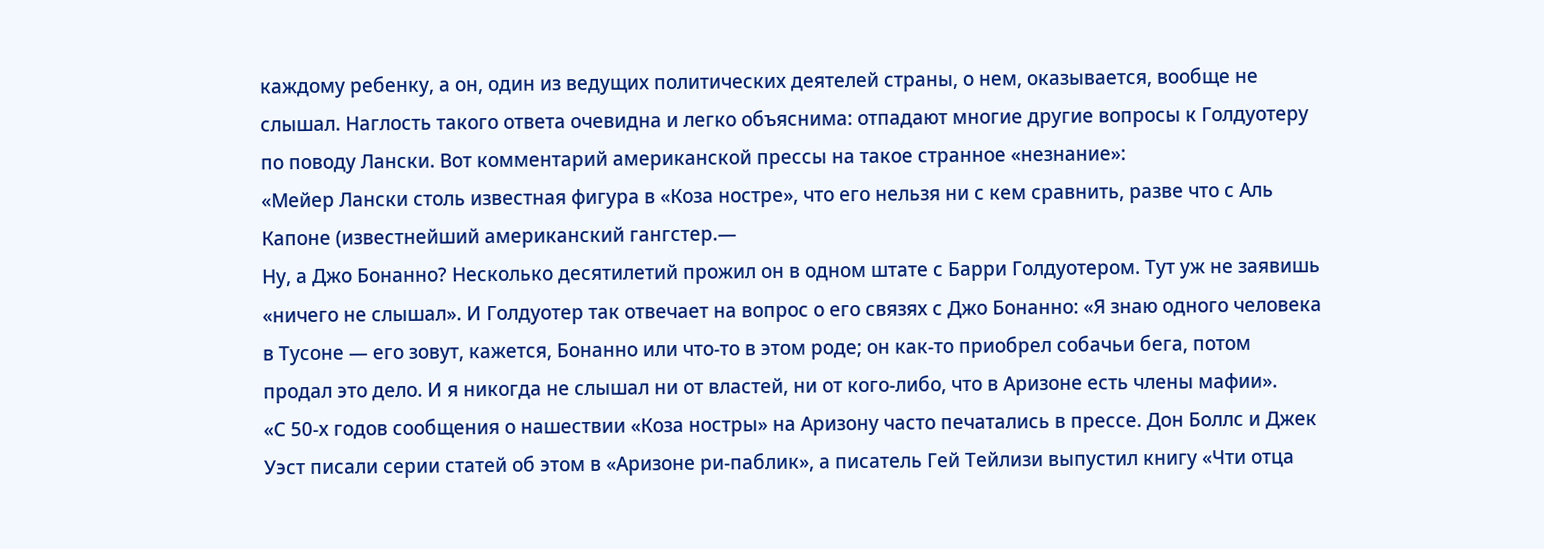каждому ребенку, а он, один из ведущих политических деятелей страны, о нем, оказывается, вообще не слышал. Наглость такого ответа очевидна и легко объяснима: отпадают многие другие вопросы к Голдуотеру по поводу Лански. Вот комментарий американской прессы на такое странное «незнание»:
«Мейер Лански столь известная фигура в «Коза ностре», что его нельзя ни с кем сравнить, разве что с Аль Капоне (известнейший американский гангстер.—
Ну, а Джо Бонанно? Несколько десятилетий прожил он в одном штате с Барри Голдуотером. Тут уж не заявишь «ничего не слышал». И Голдуотер так отвечает на вопрос о его связях с Джо Бонанно: «Я знаю одного человека в Тусоне — его зовут, кажется, Бонанно или что-то в этом роде; он как-то приобрел собачьи бега, потом продал это дело. И я никогда не слышал ни от властей, ни от кого-либо, что в Аризоне есть члены мафии».
«С 50-х годов сообщения о нашествии «Коза ностры» на Аризону часто печатались в прессе. Дон Боллс и Джек Уэст писали серии статей об этом в «Аризоне ри-паблик», а писатель Гей Тейлизи выпустил книгу «Чти отца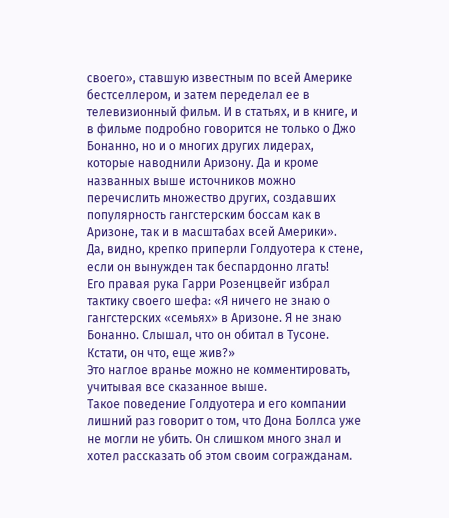своего», ставшую известным по всей Америке бестселлером, и затем переделал ее в телевизионный фильм. И в статьях, и в книге, и в фильме подробно говорится не только о Джо Бонанно, но и о многих других лидерах, которые наводнили Аризону. Да и кроме названных выше источников можно перечислить множество других, создавших популярность гангстерским боссам как в Аризоне, так и в масштабах всей Америки».
Да, видно, крепко приперли Голдуотера к стене, если он вынужден так беспардонно лгать!
Его правая рука Гарри Розенцвейг избрал тактику своего шефа: «Я ничего не знаю о гангстерских «семьях» в Аризоне. Я не знаю Бонанно. Слышал, что он обитал в Тусоне. Кстати, он что, еще жив?»
Это наглое вранье можно не комментировать, учитывая все сказанное выше.
Такое поведение Голдуотера и его компании лишний раз говорит о том, что Дона Боллса уже не могли не убить. Он слишком много знал и хотел рассказать об этом своим согражданам.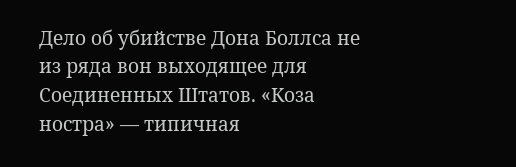Дело об убийстве Дона Боллса не из ряда вон выходящее для Соединенных Штатов. «Коза ностра» — типичная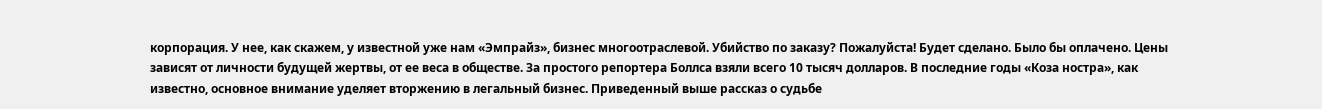корпорация. У нее, как скажем, у известной уже нам «Эмпрайз», бизнес многоотраслевой. Убийство по заказу? Пожалуйста! Будет сделано. Было бы оплачено. Цены зависят от личности будущей жертвы, от ее веса в обществе. За простого репортера Боллса взяли всего 10 тысяч долларов. В последние годы «Коза ностра», как известно, основное внимание уделяет вторжению в легальный бизнес. Приведенный выше рассказ о судьбе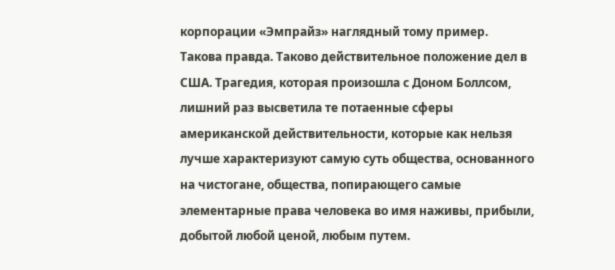корпорации «Эмпрайз» наглядный тому пример.
Такова правда. Таково действительное положение дел в США. Трагедия, которая произошла с Доном Боллсом, лишний раз высветила те потаенные сферы американской действительности, которые как нельзя лучше характеризуют самую суть общества, основанного на чистогане, общества, попирающего самые элементарные права человека во имя наживы, прибыли, добытой любой ценой, любым путем.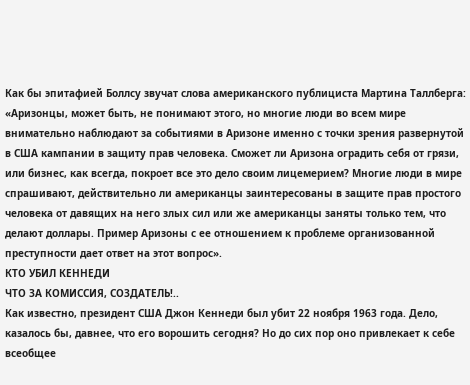Как бы эпитафией Боллсу звучат слова американского публициста Мартина Таллберга:
«Аризонцы, может быть, не понимают этого, но многие люди во всем мире внимательно наблюдают за событиями в Аризоне именно с точки зрения развернутой в США кампании в защиту прав человека. Сможет ли Аризона оградить себя от грязи, или бизнес, как всегда, покроет все это дело своим лицемерием? Многие люди в мире спрашивают, действительно ли американцы заинтересованы в защите прав простого человека от давящих на него злых сил или же американцы заняты только тем, что делают доллары. Пример Аризоны с ее отношением к проблеме организованной преступности дает ответ на этот вопрос».
КТО УБИЛ КЕННЕДИ
ЧТО ЗА КОМИССИЯ, СОЗДАТЕЛЬ!..
Как известно, президент США Джон Кеннеди был убит 22 ноября 1963 года. Дело, казалось бы, давнее, что его ворошить сегодня? Но до сих пор оно привлекает к себе всеобщее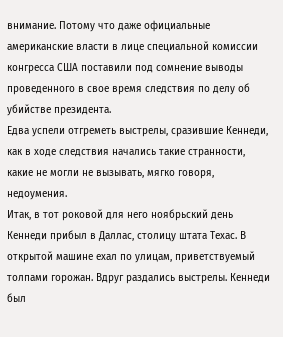внимание. Потому что даже официальные американские власти в лице специальной комиссии конгресса США поставили под сомнение выводы проведенного в свое время следствия по делу об убийстве президента.
Едва успели отгреметь выстрелы, сразившие Кеннеди, как в ходе следствия начались такие странности, какие не могли не вызывать, мягко говоря, недоумения.
Итак, в тот роковой для него ноябрьский день Кеннеди прибыл в Даллас, столицу штата Техас. В открытой машине ехал по улицам, приветствуемый толпами горожан. Вдруг раздались выстрелы. Кеннеди был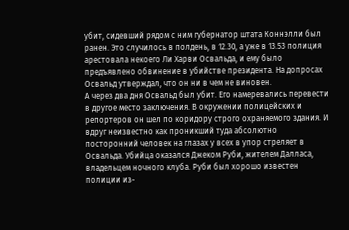убит, сидевший рядом с ним губернатор штата Коннэлли был ранен. Это случилось в полдень, в 12.30, а уже в 13.53 полиция арестовала некоего Ли Харви Освальда, и ему было предъявлено обвинение в убийстве президента. На допросах Освальд утверждал, что он ни в чем не виновен.
А через два дня Освальд был убит. Его намеревались перевести в другое место заключения. В окружении полицейских и репортеров он шел по коридору строго охраняемого здания. И вдруг неизвестно как проникший туда абсолютно посторонний человек на глазах у всех в упор стреляет в Освальда. Убийца оказался Джеком Руби, жителем Далласа, владельцем ночного клуба. Руби был хорошо известен полиции из-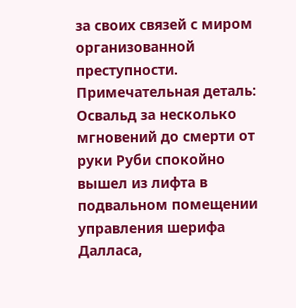за своих связей с миром организованной преступности.
Примечательная деталь: Освальд за несколько мгновений до смерти от руки Руби спокойно вышел из лифта в подвальном помещении управления шерифа Далласа,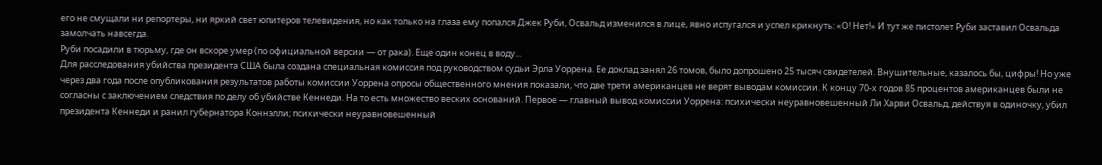его не смущали ни репортеры, ни яркий свет юпитеров телевидения, но как только на глаза ему попался Джек Руби, Освальд изменился в лице, явно испугался и успел крикнуть: «О! Нет!» И тут же пистолет Руби заставил Освальда замолчать навсегда.
Руби посадили в тюрьму, где он вскоре умер (по официальной версии — от рака). Еще один конец в воду...
Для расследования убийства президента США была создана специальная комиссия под руководством судьи Эрла Уоррена. Ее доклад занял 26 томов, было допрошено 25 тысяч свидетелей. Внушительные, казалось бы, цифры! Но уже через два года после опубликования результатов работы комиссии Уоррена опросы общественного мнения показали, что две трети американцев не верят выводам комиссии. К концу 70-х годов 85 процентов американцев были не согласны с заключением следствия по делу об убийстве Кеннеди. На то есть множество веских оснований. Первое — главный вывод комиссии Уоррена: психически неуравновешенный Ли Харви Освальд, действуя в одиночку, убил президента Кеннеди и ранил губернатора Коннэлли; психически неуравновешенный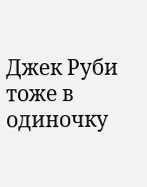Джек Руби тоже в одиночку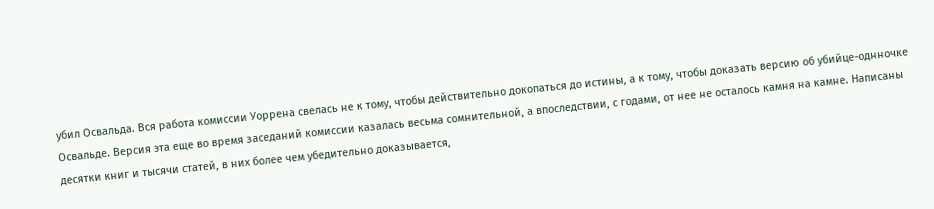убил Освальда. Вся работа комиссии Уоррена свелась не к тому, чтобы действительно докопаться до истины, а к тому, чтобы доказать версию об убийце-однночке Освальде. Версия эта еще во время заседаний комиссии казалась весьма сомнительной, а впоследствии, с годами, от нее не осталось камня на камне. Написаны десятки книг и тысячи статей, в них более чем убедительно доказывается,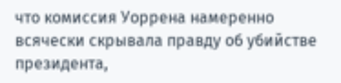что комиссия Уоррена намеренно всячески скрывала правду об убийстве президента,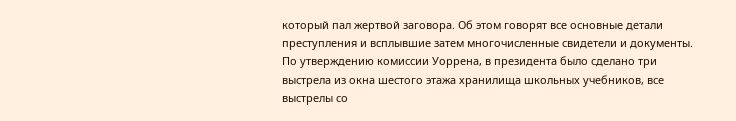который пал жертвой заговора. Об этом говорят все основные детали преступления и всплывшие затем многочисленные свидетели и документы.
По утверждению комиссии Уоррена, в президента было сделано три выстрела из окна шестого этажа хранилища школьных учебников, все выстрелы со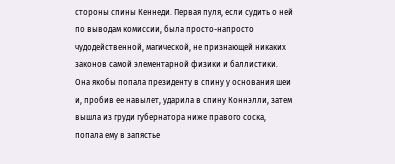стороны спины Кеннеди. Первая пуля, если судить о ней по выводам комиссии, была просто-напросто чудодейственной, магической, не признающей никаких законов самой элементарной физики и баллистики. Она якобы попала президенту в спину у основания шеи и, пробив ее навылет, ударила в спину Коннэлли, затем вышла из груди губернатора ниже правого соска, попала ему в запястье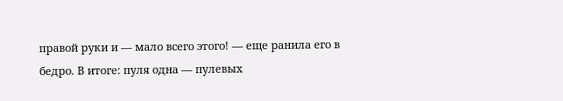правой руки и — мало всего этого! — еще ранила его в бедро. В итоге: пуля одна — пулевых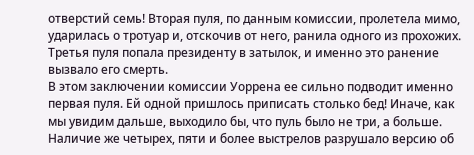отверстий семь! Вторая пуля, по данным комиссии, пролетела мимо, ударилась о тротуар и, отскочив от него, ранила одного из прохожих. Третья пуля попала президенту в затылок, и именно это ранение вызвало его смерть.
В этом заключении комиссии Уоррена ее сильно подводит именно первая пуля. Ей одной пришлось приписать столько бед! Иначе, как мы увидим дальше, выходило бы, что пуль было не три, а больше. Наличие же четырех, пяти и более выстрелов разрушало версию об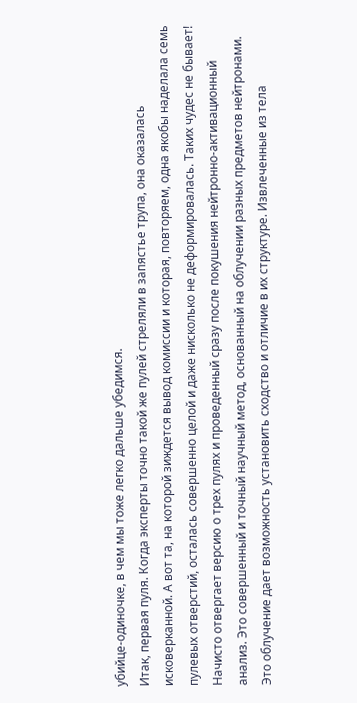убийце-одиночке, в чем мы тоже легко дальше убедимся.
Итак, первая пуля. Когда эксперты точно такой же пулей стреляли в запястье трупа, она оказалась исковерканной. А вот та, на которой зиждется вывод комиссии и которая, повторяем, одна якобы наделала семь пулевых отверстий, осталась совершенно целой и даже нисколько не деформировалась. Таких чудес не бывает! Начисто отвергает версию о трех пулях и проведенный сразу после покушения нейтронно-активационный анализ. Это совершенный и точный научный метод, основанный на облучении разных предметов нейтронами. Это облучение дает возможность установить сходство и отличие в их структуре. Извлеченные из тела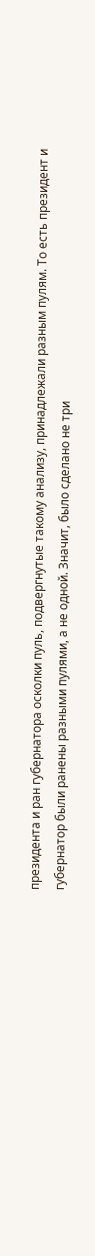президента и ран губернатора осколки пуль, подвергнутые такому анализу, принадлежали разным пулям. То есть президент и губернатор были ранены разными пулями, а не одной. Значит, было сделано не три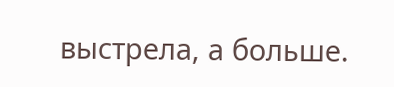выстрела, а больше.